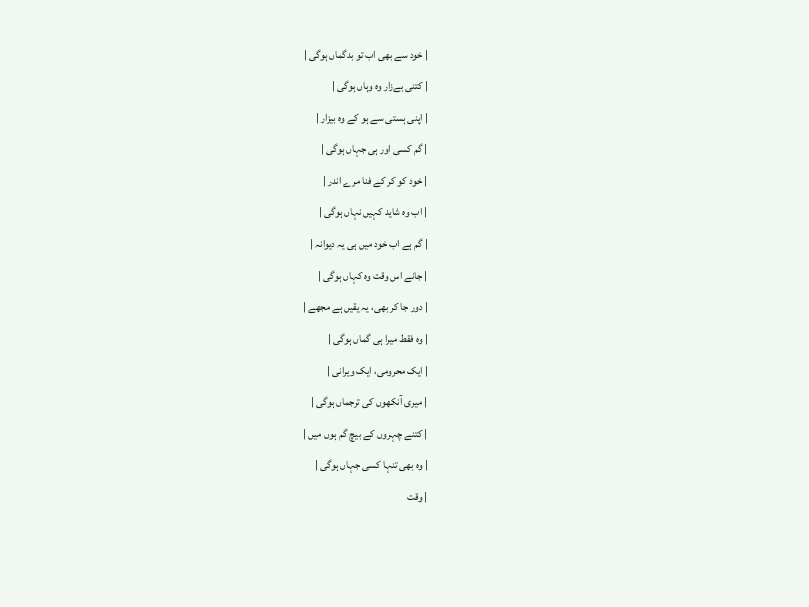| خود سے بھی اب تو بدگماں ہوگی |
| کتنی بےزار وہ وہاں ہوگی |
| اپنی ہستی سے ہو کے وہ بیزار |
| گم کسی اور ہی جہاں ہوگی |
| خود کو کر کے فنا مرے اندر |
| اب وہ شاید کہیں نہاں ہوگی |
| گم ہے اب خود میں ہی یہ دیوانہ |
| جانے اس وقت وہ کہاں ہوگی |
| دور جا کر بھی، یہ یقیں ہے مجھے |
| وہ فقط میرا ہی گماں ہوگی |
| ایک محرومی، ایک ویرانی |
| میری آنکھوں کی ترجماں ہوگی |
| کتنے چہروں کے بیچ گم ہوں میں |
| وہ بھی تنہا کسی جہاں ہوگی |
| وقت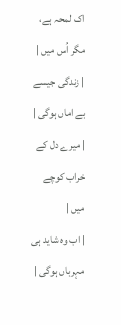اک لمحہ ہے، مگر اُس میں |
| زندگی جیسے بے اماں ہوگی |
| میرے دل کے خراب کوچے میں |
| اب وہ شاید ہی مہرباں ہوگی |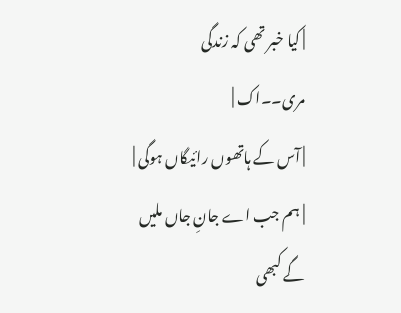| کیا خبر تھی کہ زندگی مری۔۔اک |
| آس کے ہاتھوں رائیگاں ہوگی |
| ہم جب اے جانِ جاں ملیں گے کبھی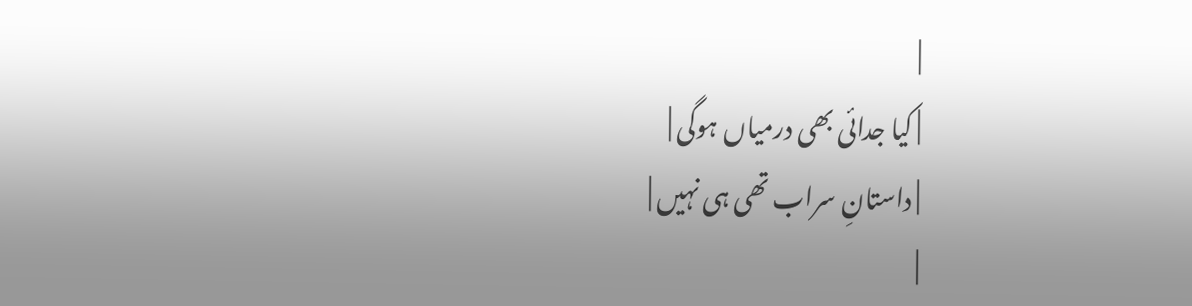|
| کیا جدائی بھی درمیاں ہوگی |
| داستانِ سراب تھی ہی نہیں |
|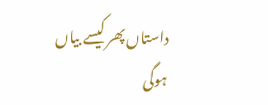داستاں پھر کیسے بیاں ہوگی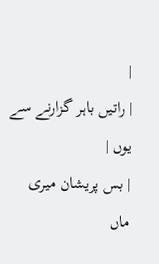|
| راتیں باہر گزارنے سے یوں |
| بس پریشان میری ماں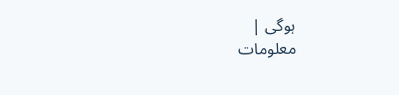ہوگی |
معلومات